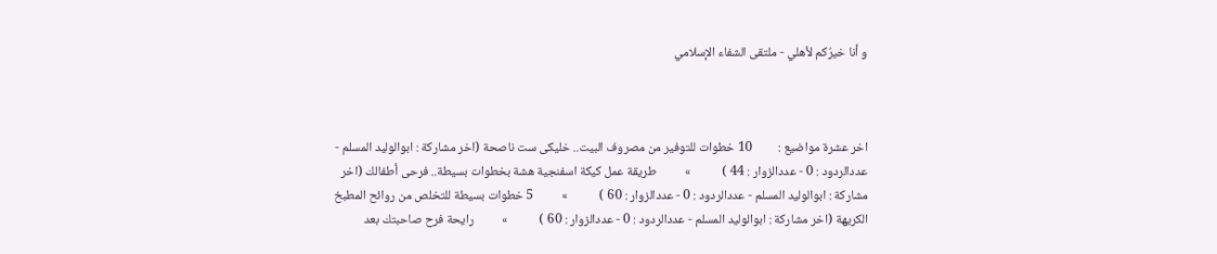و أنا خيرُكم لأهلي - ملتقى الشفاء الإسلامي



اخر عشرة مواضيع :         10 خطوات للتوفير من مصروف البيت.. خليكى ست ناصحة (اخر مشاركة : ابوالوليد المسلم - عددالردود : 0 - عددالزوار : 44 )           »          طريقة عمل كيكة اسفنجية هشة بخطوات بسيطة.. فرحى أطفالك (اخر مشاركة : ابوالوليد المسلم - عددالردود : 0 - عددالزوار : 60 )           »          5 خطوات بسيطة للتخلص من روائح المطبخ الكريهة (اخر مشاركة : ابوالوليد المسلم - عددالردود : 0 - عددالزوار : 60 )           »          رايحة فرح صاحبتك بعد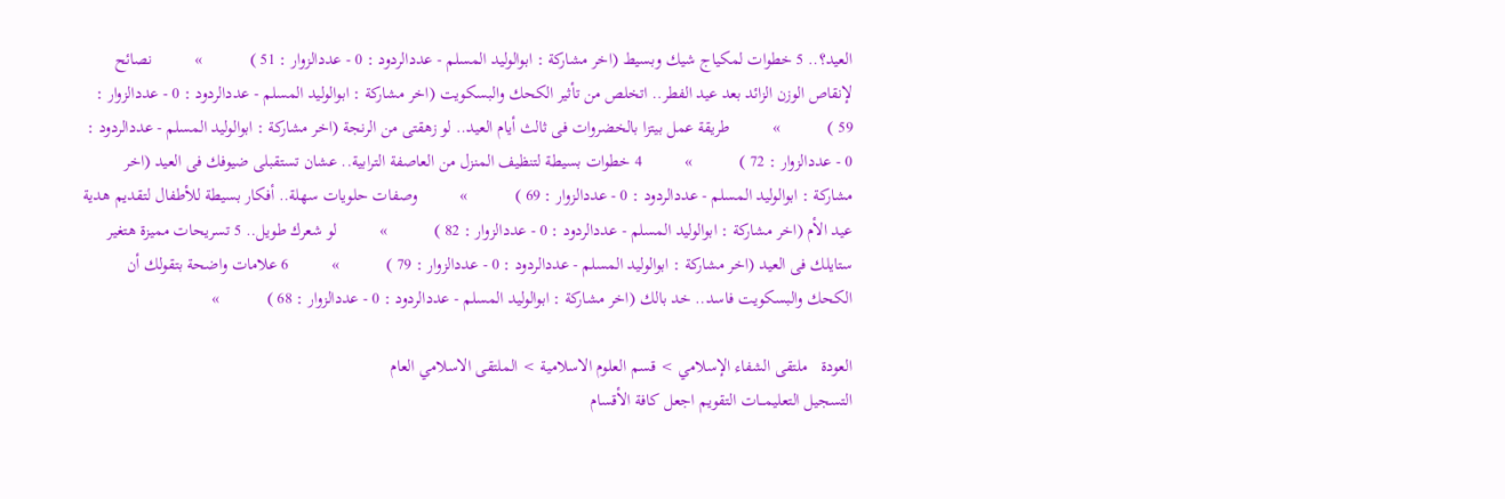العيد؟.. 5 خطوات لمكياج شيك وبسيط (اخر مشاركة : ابوالوليد المسلم - عددالردود : 0 - عددالزوار : 51 )           »          نصائح لإنقاص الوزن الزائد بعد عيد الفطر.. اتخلص من تأثير الكحك والبسكويت (اخر مشاركة : ابوالوليد المسلم - عددالردود : 0 - عددالزوار : 59 )           »          طريقة عمل بيتزا بالخضروات فى ثالث أيام العيد.. لو زهقتى من الرنجة (اخر مشاركة : ابوالوليد المسلم - عددالردود : 0 - عددالزوار : 72 )           »          4 خطوات بسيطة لتنظيف المنزل من العاصفة الترابية.. عشان تستقبلى ضيوفك فى العيد (اخر مشاركة : ابوالوليد المسلم - عددالردود : 0 - عددالزوار : 69 )           »          وصفات حلويات سهلة.. أفكار بسيطة للأطفال لتقديم هدية عيد الأم (اخر مشاركة : ابوالوليد المسلم - عددالردود : 0 - عددالزوار : 82 )           »          لو شعرك طويل.. 5 تسريحات مميزة هتغير ستايلك فى العيد (اخر مشاركة : ابوالوليد المسلم - عددالردود : 0 - عددالزوار : 79 )           »          6 علامات واضحة بتقولك أن الكحك والبسكويت فاسد.. خد بالك (اخر مشاركة : ابوالوليد المسلم - عددالردود : 0 - عددالزوار : 68 )           »

العودة   ملتقى الشفاء الإسلامي > قسم العلوم الاسلامية > الملتقى الاسلامي العام
التسجيل التعليمـــات التقويم اجعل كافة الأقسام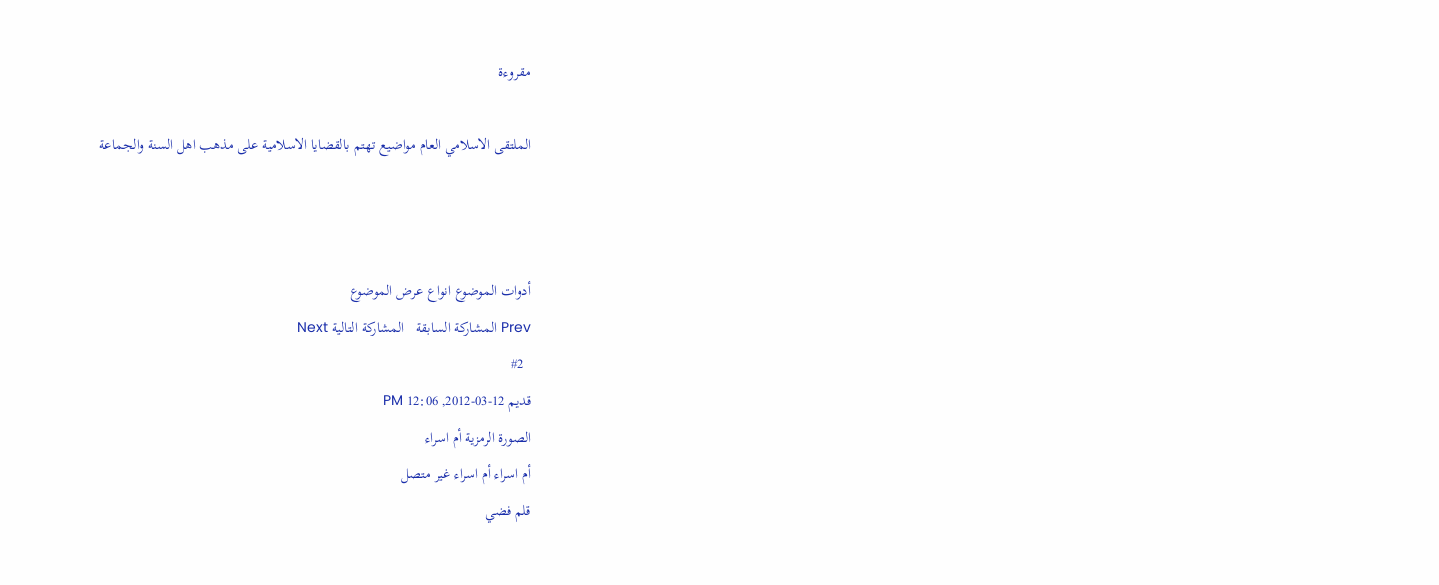مقروءة

الملتقى الاسلامي العام مواضيع تهتم بالقضايا الاسلامية على مذهب اهل السنة والجماعة



أدوات الموضوع انواع عرض الموضوع
Prev المشاركة السابقة   المشاركة التالية Next
  #2
قديم 12-03-2012, 12:06 PM
الصورة الرمزية أم اسراء
أم اسراء أم اسراء غير متصل
قلم فضي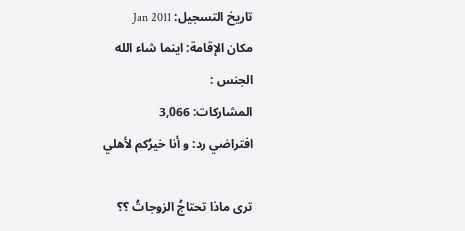تاريخ التسجيل: Jan 2011
مكان الإقامة: اينما شاء الله
الجنس :
المشاركات: 3,066
افتراضي رد: و أنا خيرُكم لأهلي

ترى ماذا تحتاجُ الزوجاتُ ؟؟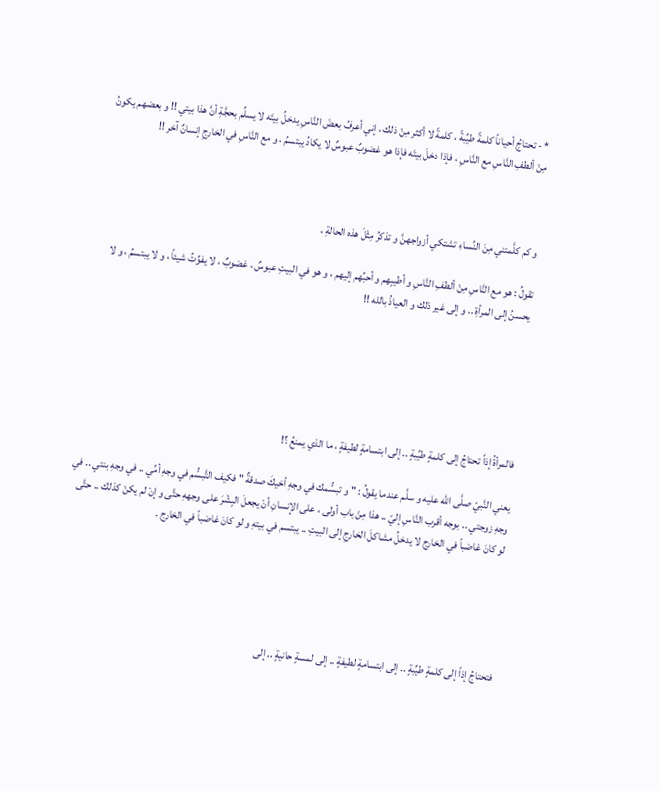* - تحتاجُ أحياناً كلمةً طيِّبةً ، كلمةً لا أكثر مِنْ ذلك ، إني أعرفُ بعضَ النَّاسِ يدخلُ بيتَه لا يسلِّم بحجَّةِ أنَّ هذا بيتي !! و بعضهم يكونُ مِنْ ألطفِ النَّاسِ مع النَّاسِ ، فإذا دخلَ بيتَه فإذا هو غضوبٌ عبوسٌ لا يكادُ يبتسمُ ، و مع النَّاسِ في الخارجِ إنسانٌ آخر !!



و كم كلَّمتني مِنَ النِّساءِ تشتكي أزواجهنَّ و تذكرُ مِثْلَ هذه الحالةِ ،

تقولُ : هو مع النَّاسِ مِنْ ألطفِ النَّاسِ و أطيبِهم و أحبِّهم إليهم ، و هو في البيتِ عبوسٌ ، غضوبٌ ، لا يفوِّتُ شيئاً ، و لا يبتسمُ ، و لا يحسنُ إلى المرأةِ .. و إلى غير ذلك و العياذُ بالله !!






فالمرأةُ إذاً تحتاجُ إلى كلمةٍ طيِّبةٍ .. إلى ابتسامةٍ لطيفةٍ ، ما الذي يمنعُ ؟!

يعني النَّبيّ صلَّى الله عليه و سلَّم عندما يقولُ : " و تبسُّمك في وجهِ أخيكَ صدقةٌ " فكيف التَّبسُّم في وجهِ أمِّي .. في وجهِ بنتي .. في وجهِ زوجتي .. بوجه أقرب النَّاسِ إليّ .. هذا مِنْ باب أولى ، على الإنسانِ أنْ يجعلَ البِشْرَ على وجههِ حتَّى و إنْ لم يكنْ كذلك .. حتَّى لو كانَ غاضباً في الخارج لا يدخلُ مشاكلَ الخارجِ إلى البيتِ .. يبتسم في بيتهِ و لو كانَ غاضباً في الخارج .





فتحتاجُ إذاً إلى كلمةٍ طيِّبةٍ .. إلى ابتسامةٍ لطيفةٍ .. إلى لمسةٍ حانيةٍ .. إلى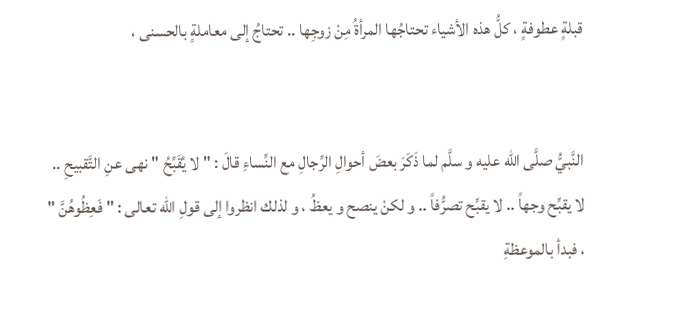قبلةٍ عطوفةٍ ، كلُّ هذه الأشياء تحتاجُها المرأةُ مِنْ زوجِها .. تحتاجُ إلى معاملةٍ بالحسنى ،


النَّبيُّ صلَّى الله عليه و سلَّم لما ذَكَرَ بعضَ أحوالِ الرِّجالِ مع النِّساءِ قالَ : " لا يُقَبِّحُ " نهى عنِ التَّقبيحِ .. لا يقبِّح وجهاً .. لا يقبِّح تصرُّفاً .. و لكنْ ينصح و يعظُ ، و لذلك انظروا إلى قولِ الله تعالى : " فَعِظُوهُنَّ " ، فبدأ بالموعظةِ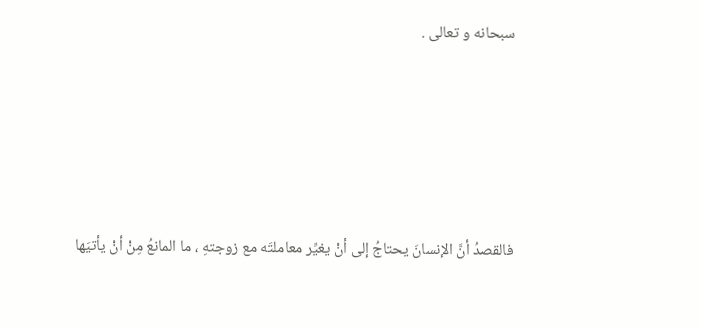سبحانه و تعالى .






فالقصدُ أنَّ الإنسانَ يحتاجُ إلى أنْ يغيِّر معاملتَه مع زوجتهِ ، ما المانعُ مِنْ أنْ يأتيَها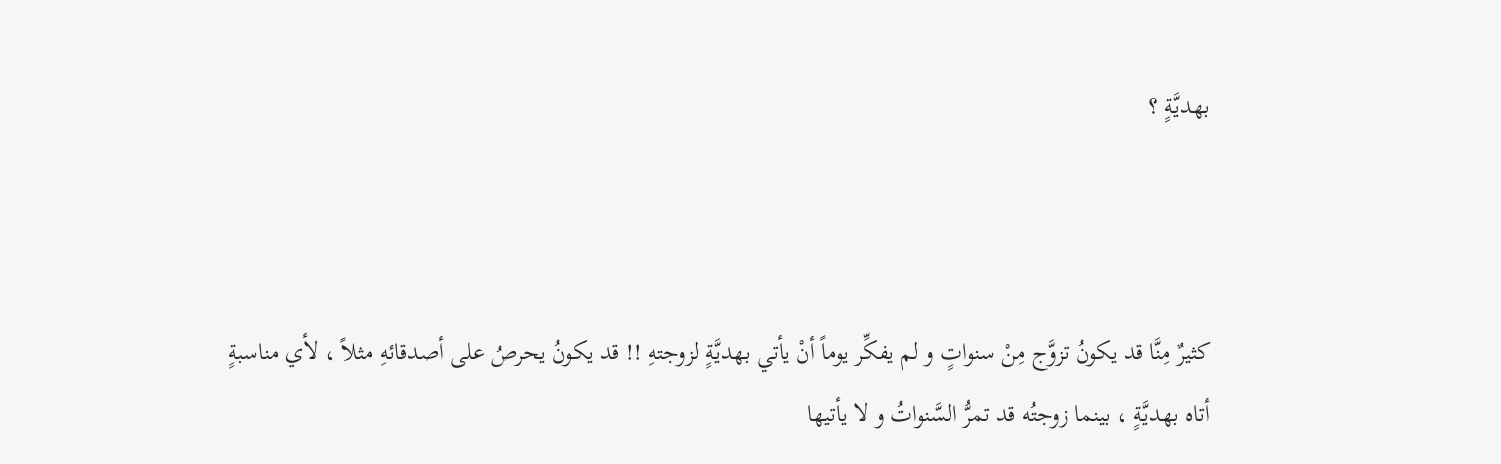بهديَّةٍ ؟



كثيرٌ مِنَّا قد يكونُ تزوَّج مِنْ سنواتٍ و لم يفكِّر يوماً أنْ يأتي بهديَّةٍ لزوجتهِ !! قد يكونُ يحرصُ على أصدقائهِ مثلاً ، لأي مناسبةٍ أتاه بهديَّةٍ ، بينما زوجتُه قد تمرُّ السَّنواتُ و لا يأتيها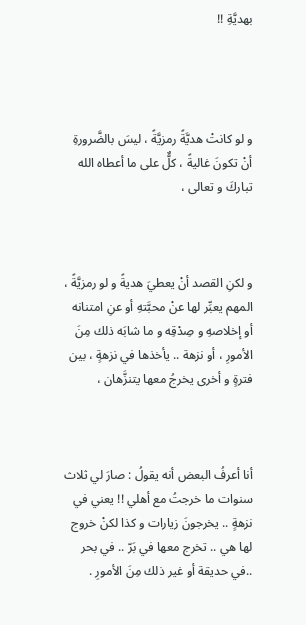بهديَّةِ !!




و لو كانتْ هديَّةً رمزيَّةً ، ليسَ بالضَّرورةِ أنْ تكونَ غاليةً ، كلٌّ على ما أعطاه الله تباركَ و تعالى ،



و لكنِ القصد أنْ يعطيَ هديةً و لو رمزيَّةً ، المهم يعبِّر لها عنْ محبَّتهِ أو عنِ امتنانه أو إخلاصهِ و صِدْقِه و ما شابَه ذلك مِنَ الأمورِ ، أو نزهة .. يأخذها في نزهةٍ ، بين فترةٍ و أخرى يخرجُ معها يتنزَّهان ،



أنا أعرفُ البعض أنه يقولُ : صارَ لي ثلاث سنوات ما خرجتُ مع أهلي !! يعني في نزهةٍ .. يخرجونَ زيارات و كذا لكنْ خروج لها هي .. تخرج معها في بَرّ .. في بحر ..في حديقة أو غير ذلك مِنَ الأمورِ .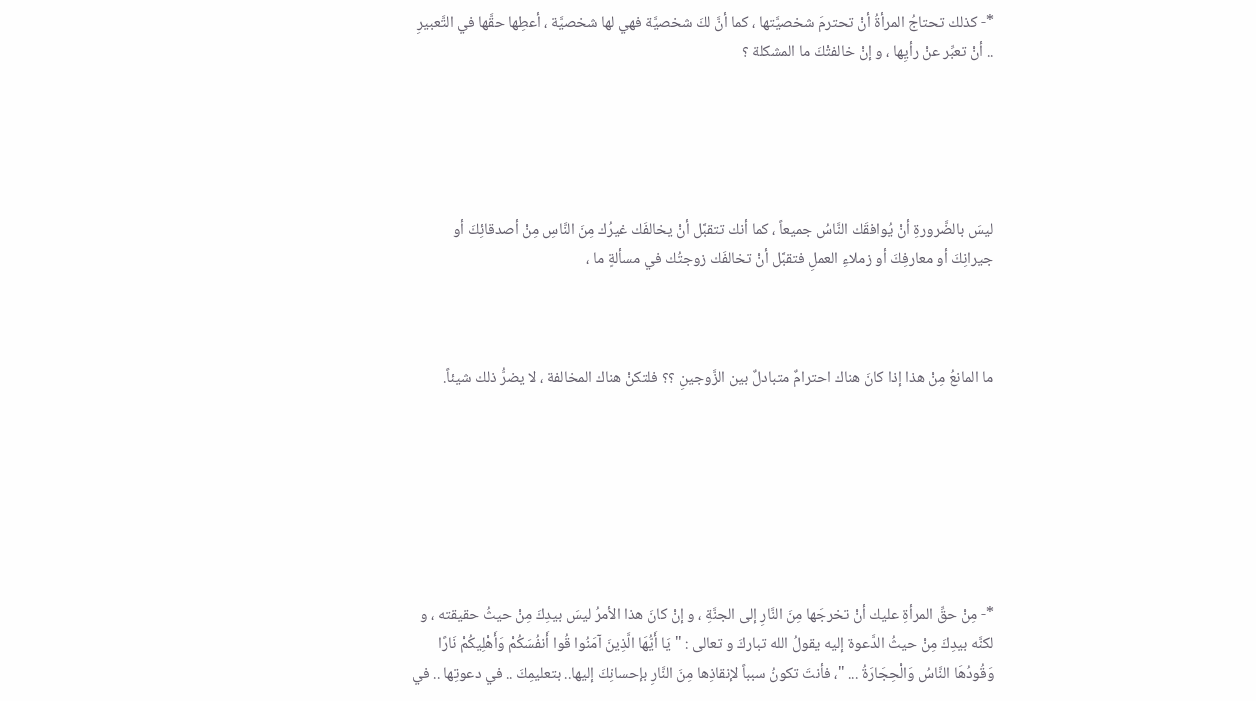*- كذلك تحتاجُ المرأةُ أنْ تحترمَ شخصيَّتها ، كما أنَّ لكَ شخصيَّة فهي لها شخصيَّة ، أعطِها حقَّها في التَّعبيرِ .. أنْ تعبِّر عنْ رأيِها ، و إنْ خالفتْكَ ما المشكلة ؟





ليسَ بالضَّرورةِ أنْ يُوافقَك النَّاسُ جميعاً ، كما أنك تتقبَّل أنْ يخالفَك غيرُك مِنَ النَّاسِ مِنْ أصدقائِكَ أو جيرانِكَ أو معارفِكَ أو زملاءِ العملِ فتقبَّل أنْ تخالفَك زوجتُك في مسألةٍ ما ،



ما المانعُ مِنْ هذا إذا كانَ هناك احترامٌ متبادلٌ بين الزَّوجينِ ؟؟ فلتكنْ هناك المخالفة ، لا يضرُّ ذلك شيئاً.







*- مِنْ حقِّ المرأةِ عليك أنْ تخرجَها مِنَ النَّارِ إلى الجنَّةِ ، و إنْ كانَ هذا الأمرُ ليسَ بيدِكَ مِنْ حيثُ حقيقته ، و لكنَّه بيدِكَ مِنْ حيثُ الدَّعوة إليه يقولُ الله تباركَ و تعالى : "يَا أَيُّهَا الَّذِينَ آمَنُوا قُوا أَنفُسَكُمْ وَأَهْلِيكُمْ نَارًا وَقُودُهَا النَّاسُ وَالْحِجَارَةُ ... "، فأنتَ تكونُ سبباً لإنقاذِها مِنَ النَّارِ بإحسانِكَ إليها.. بتعليمِكَ .. في دعوتِها .. في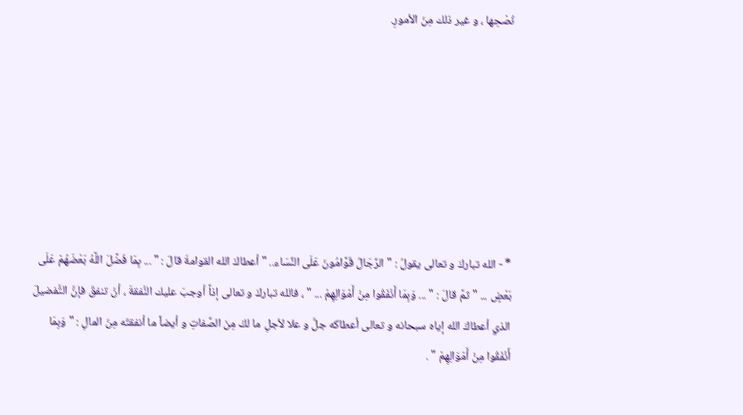نُصْحِها ، و غير ذلك مِنَ الأمورِ.







* - الله تباركَ و تعالى يقولُ : " الرِّجَالُ قَوَّامُونَ عَلَى النِّسَاء.. " أعطاكَ الله القوامةَ قالَ : " ... بِمَا فَضَّلَ اللَّهُ بَعْضَهُمْ عَلَى بَعْضٍ ... " ثمَّ قالَ : " ... وَبِمَا أَنْفَقُوا مِنْ أَمْوَالِهِمْ ... " ، فالله تباركَ و تعالى إذاً أوجبَ عليك النَّفقةَ ، أنْ تنفقَ فإنَّ التَّفضيلَ الذي أعطاكَ الله إياه سبحانه و تعالى أعطاكه جلَّ و علا لأجلِ ما لكَ مِنَ الصِّفاتِ و أيضاً ما أنفقتَه مِنَ المالِ : " وَبِمَا أَنْفَقُوا مِنْ أَمْوَالِهِمْ " .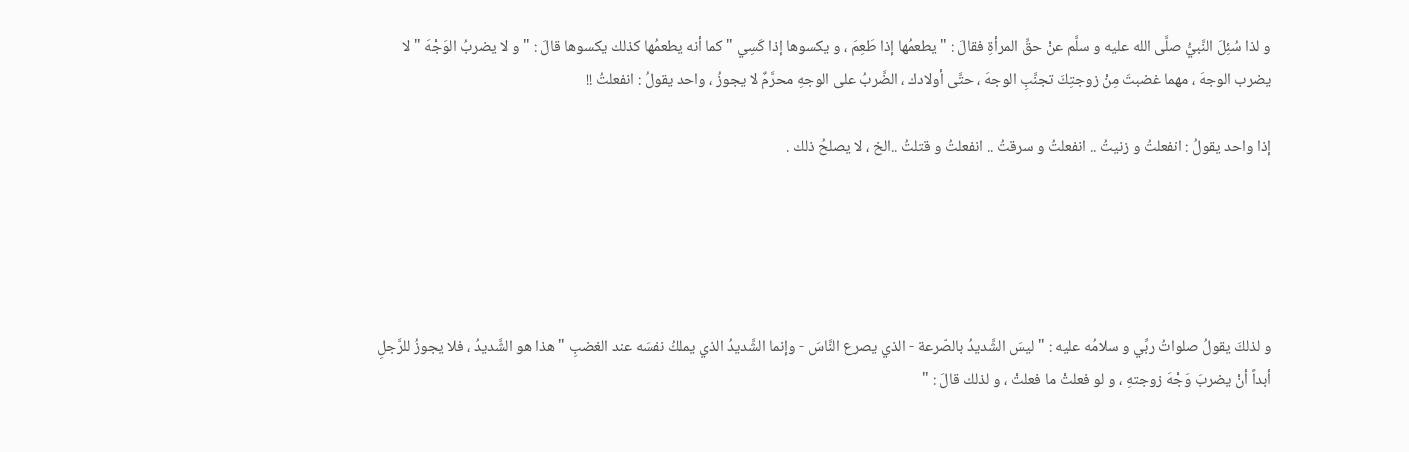و لذا سُئِلَ النَّبيُّ صلَّى الله عليه و سلَّم عنْ حقِّ المرأةِ فقالَ : " يطعمُها إذا طَعِمَ ، و يكسوها إذا كَسِي " كما أنه يطعمُها كذلك يكسوها قالَ : " و لا يضربُ الوَجْهَ " لا يضرب الوجهَ ، مهما غضبتَ مِنْ زوجتِكَ تجنَّبِ الوجهَ ، حتَّى أولادك ، الضَّربُ على الوجهِ محرَّمٌ لا يجوزُ ، واحد يقولُ : انفعلتُ !!

إذا واحد يقولُ : انفعلتُ و زنيتُ .. انفعلتُ و سرقتُ .. انفعلتُ و قتلتُ ..الخ ، لا يصلحُ ذلك .





و لذلكَ يقولُ صلواتُ ربِّي و سلامُه عليه : " ليسَ الشَّديدُ بالصّرعة - الذي يصرع النَّاسَ - وإنما الشَّديدُ الذي يملكُ نفسَه عند الغضبِ " هذا هو الشَّديدُ ، فلا يجوزُ للرَّجلِ أبداً أنْ يضربَ وَجْهَ زوجتهِ ، و لو فعلتْ ما فعلتْ ، و لذلك قالَ : "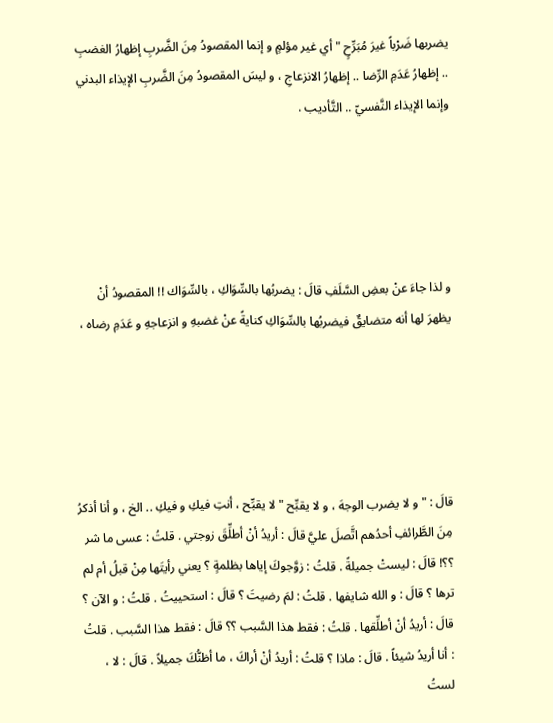يضربها ضَرْباً غيرَ مُبَرِّحٍ " أي غير مؤلمٍ و إنما المقصودُ مِنَ الضَّربِ إظهارُ الغضبِ .. إظهارُ عَدَمِ الرِّضا .. إظهارُ الانزعاجِ ، و ليسَ المقصودُ مِنَ الضَّربِ الإيذاء البدني وإنما الإيذاء النَّفسيّ .. التَّأديب .





و لذا جاءَ عنْ بعضِ السَّلَفِ قالَ : يضربُها بالسِّوَاكِ ، بالسِّوَاك !! المقصودُ أنْ يظهرَ لها أنه متضايقٌ فيضربُها بالسِّوَاكِ كنايةً عنْ غضبهِ و انزعاجهِ و عَدَمِ رضاه ،





قالَ : " و لا يضرب الوجهَ ، و لا يقبِّح " لا يقبِّح ، أنتِ فيكِ و فيكِ .. الخ ، و أنا أذكرُ مِنَ الطَّرائفِ أحدُهم اتَّصلَ عليَّ قالَ : أريدُ أنْ أطلِّقَ زوجتي . قلتُ : عسى ما شر ؟؟! قالَ : ليستْ جميلةً . قلتُ : زوَّجوكَ إياها بظلمةٍ ؟ يعني رأيتَها مِنْ قبلُ أم لم ترها ؟ قالَ : و الله شايفها . قلتُ : لمَ رضيتَ ؟ قالَ : استحييتُ . قلتُ : و الآن ؟ قالَ : أريدُ أنْ أطلِّقها . قلتُ : فقط هذا السَّبب ؟؟ قالَ : فقط هذا السَّبب . قلتُ : أنا أريدُ شيئاً . قالَ : ماذا ؟ قلتُ : أريدُ أنْ أراكَ ، ما أظنُّكَ جميلاً . قالَ : لا ، لستُ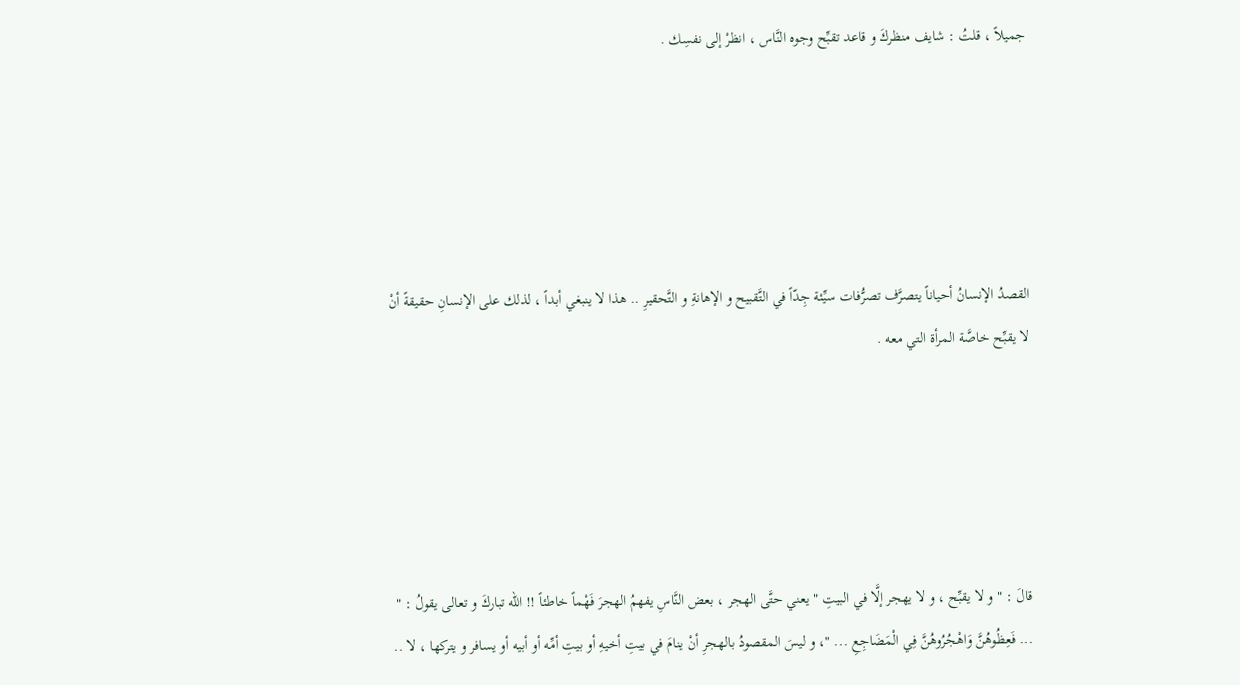جميلاً ، قلتُ : شايف منظركَ و قاعد تقبِّح وجوه النَّاس ، انظرْ إلى نفسِك .





القصدُ الإنسانُ أحياناً يتصرَّف تصرُّفات سيِّئة جِدّاً في التَّقبيح و الإهانةِ و التَّحقيرِ .. هذا لا ينبغي أبداً ، لذلك على الإنسانِ حقيقةً أنْ لا يقبِّح خاصَّة المرأة التي معه .





قالَ : " و لا يقبِّح ، و لا يهجر إلَّا في البيتِ " يعني حتَّى الهجر ، بعض النَّاسِ يفهمُ الهجرَ فَهْماً خاطئاً !! الله تباركَ و تعالى يقولُ : " ... فَعِظُوهُنَّ وَاهْجُرُوهُنَّ فِي الْمَضَاجِعِ ... "، و ليسَ المقصودُ بالهجرِ أنْ ينامَ في بيتِ أخيهِ أو بيتِ أمِّه أو أبيه أو يسافر و يتركها ، لا ..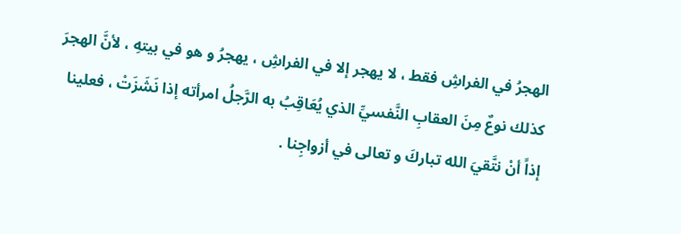الهجرُ في الفراشِ فقط ، لا يهجر إلا في الفراشِ ، يهجرُ و هو في بيتهِ ، لأنَّ الهجرَ كذلك نوعٌ مِنَ العقابِ النَّفسيِّ الذي يُعَاقِبُ به الرَّجلُ امرأته إذا نَشَزَتْ ، فعلينا إذاً أنْ نتَّقيَ الله تباركَ و تعالى في أزواجِنا .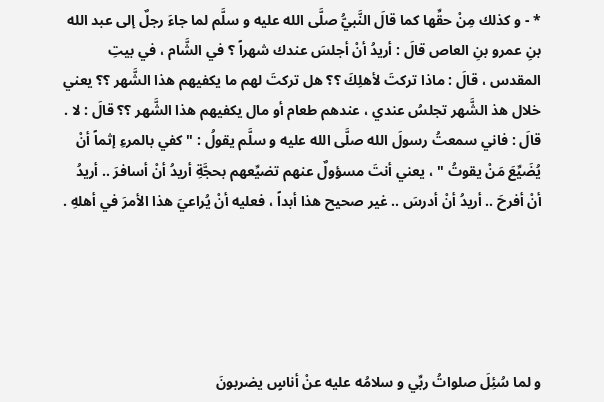* - و كذلك مِنْ حقِّها كما قالَ النَّبيُّ صلَّى الله عليه و سلَّم لما جاءَ رجلٌ إلى عبد الله بنِ عمرو بنِ العاص قالَ : أريدُ أنْ أجلسَ عندك شهراً ؟ في الشَّام ، في بيتِ المقدس ، قالَ : ماذا تركتَ لأهلِكَ ؟؟ هل تركتَ لهم ما يكفيهم هذا الشَّهر ؟؟ يعني خلال هذ الشَّهر تجلسُ عندي ، عندهم طعام أو مال يكفيهم هذا الشَّهر ؟؟ قالَ : لا . قالَ : فاني سمعتُ رسولَ الله صلَّى الله عليه و سلَّم يقولُ : " كفي بالمرءِ إثماً أنْ يُضَيِّعَ مَنْ يقوتُ " ، يعني أنتَ مسؤولٌ عنهم تضيِّعهم بحجَّةِ أريدُ أنْ أسافرَ .. أريدُ أنْ أفرحَ .. أريدُ أنْ أدرسَ .. غير صحيح هذا أبداً ، فعليه أنْ يُراعيَ هذا الأمرَ في أهلهِ .





و لما سُئِلَ صلواتُ ربِّي و سلامُه عليه عنْ أناسٍ يضربونَ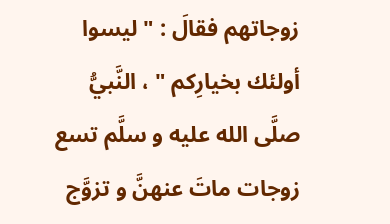زوجاتهم فقالَ : " ليسوا أولئك بخيارِكم " ، النَّبيُّ صلَّى الله عليه و سلَّم تسع زوجات ماتَ عنهنَّ و تزوَّج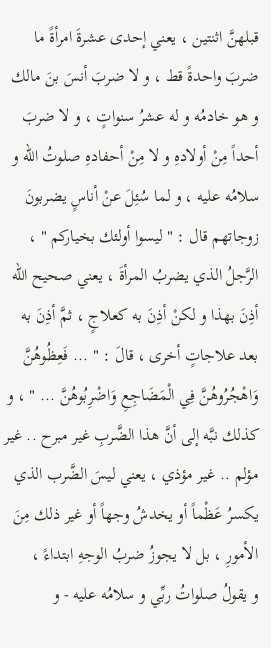قبلهنَّ اثنتين ، يعني إحدى عشرةَ امرأةً ما ضربَ واحدةً قط ، و لا ضربَ أنسَ بنَ مالك و هو خادمُه و له عشرُ سنواتٍ ، و لا ضربَ أحداً مِنْ أولادهِ و لا مِنْ أحفادهِ صلوتُ الله و سلامُه عليه ، و لما سُئِلَ عنْ أناسٍ يضربونَ زوجاتهم قال : " ليسوا أولئك بخياركم " ، الرَّجلُ الذي يضربُ المرأةَ ، يعني صحيح الله أذِنَ بهذا و لكنْ أذِنَ به كعلاجٍ ، ثمَّ أذِنَ به بعد علاجاتٍ أخرى ، قالَ : " ... فَعِظُوهُنَّ وَاهْجُرُوهُنَّ فِي الْمَضَاجِعِ وَاضْرِبُوهُنَّ ... " ، و كذلك نبَّه إلى أنَّ هذا الضَّربِ غير مبرح .. غير مؤلم .. غير مؤذي ، يعني ليسَ الضَّرب الذي يكسرُ عَظْماً أو يخدشُ وجهاً أو غير ذلك مِنَ الأمورِ ، بل لا يجوزُ ضربُ الوجهِ ابتداءً ،
و يقولُ صلواتُ ربِّي و سلامُه عليه - و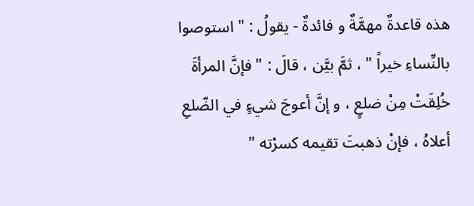هذه قاعدةٌ مهمَّةٌ و فائدةٌ - يقولُ : " استوصوا بالنِّساءِ خيراً " ، ثمَّ بيَّن ، قالَ : " فإنَّ المرأةَ خُلِقَتْ مِنْ ضلعٍ ، و إنَّ أعوجَ شيءٍ في الضّلعِ أعلاهُ ، فإنْ ذهبتَ تقيمه كسرْته "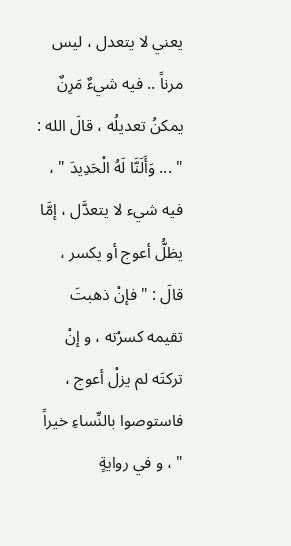يعني لا يتعدل ، ليس مرناً .. فيه شيءٌ مَرِنٌ يمكنُ تعديلُه ، قالَ الله : " ... وَأَلَنَّا لَهُ الْحَدِيدَ " ، فيه شيء لا يتعدَّل ، إمَّا يظلُّ أعوج أو يكسر ، قالَ : " فإنْ ذهبتَ تقيمه كسرْته ، و إنْ تركتَه لم يزلْ أعوج ، فاستوصوا بالنِّساءِ خيراً " ، و في روايةٍ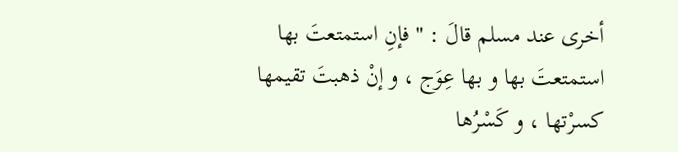أخرى عند مسلم قالَ : " فإنِ استمتعتَ بها استمتعتَ بها و بها عِوَج ، و إنْ ذهبتَ تقيمها كسرْتها ، و كَسْرُها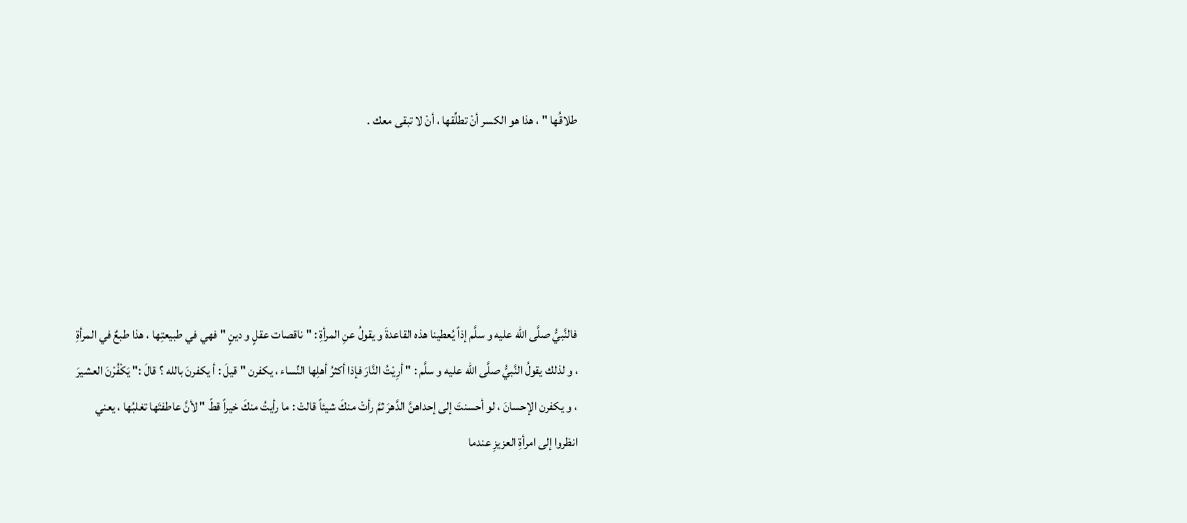طلاقُها " ، هذا هو الكسر أنْ تطلِّقها ، أنْ لا تبقى معك .





فالنَّبيُّ صلَّى الله عليه و سلَّم إذاً يُعطينا هذه القاعدةَ و يقولُ عنِ المرأةِ : " ناقصات عقلٍ و دينٍ " فهي في طبيعتِها ، هذا طبعٌ في المرأةِ ، و لذلك يقولُ النَّبيُّ صلَّى الله عليه و سلَّم : " أرِيْتُ النَّارَ فإذا أكثرُ أهلِها النِّساء ، يكفرن " قيلَ : أ يكفرنَ بالله ؟ قالَ :" يَكْفُرْنَ العشيرَ ، و يكفرن الإحسانَ ، لو أحسنتَ إلى إحداهنَّ الدَّهرَ ثمَّ رأتْ منكَ شيئاً قالتْ : ما رأيتُ منكَ خيراً قطّ " لأنَّ عاطفتَها تغلبُها ، يعني انظروا إلى امرأةِ العزيزِ عندما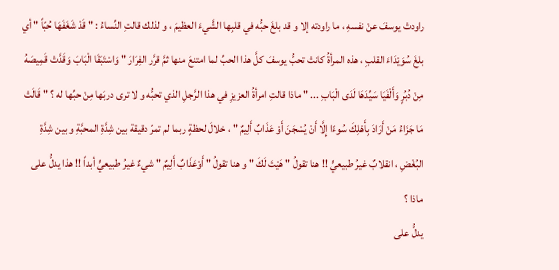راودتْ يوسفَ عنْ نفسهِ ، ما راودته إلا و قد بلغَ حبُّه في قلبِها الشَّيءَ العظيمَ ، و لذلك قالتِ النِّساءُ : " قَدْ شَغَفَهَا حُبّاً " أي بلغَ سُوَيْدَاءَ القلبِ ، هذه المرأةُ كانتْ تحبُّ يوسفَ كلَّ هذا الحبِّ لما امتنعَ منها ثمَّ قرَّر الفِرَارَ " وَاسْتَبَقَا الْبَابَ وَقَدَّتْ قَمِيصَهُ مِنْ دُبُرٍ وَأَلْفَيَا سَيِّدَهَا لَدَى الْبَابِ ... " ماذا قالتِ امرأةُ العزيزِ في هذا الرَّجلِ الذي تحبُّه و لا ترى دربَها مِنْ حبِّها له ؟ " قَالَتْ مَا جَزَاءُ مَنْ أَرَادَ بِأَهْلِكَ سُوءًا إِلَّا أَنْ يُسْجَنَ أَوْ عَذَابٌ أَلِيمٌ " ، خلالَ لحظةٍ ربما لم تمرّ دقيقة بين شِدَّةِ المحبَّةِ و بين شِدَّةِ البُغْضِ ، انقلابٌ غيرُ طبيعيٍّ !! هنا تقولُ " هَيْتَ لَكَ " و هنا تقولُ " أَوْعَذَابٌ أَلِيمٌ " شيءٌ غيرُ طبيعيٍّ أبداً !! هذا يدلُّ على ماذا ؟
يدلُّ على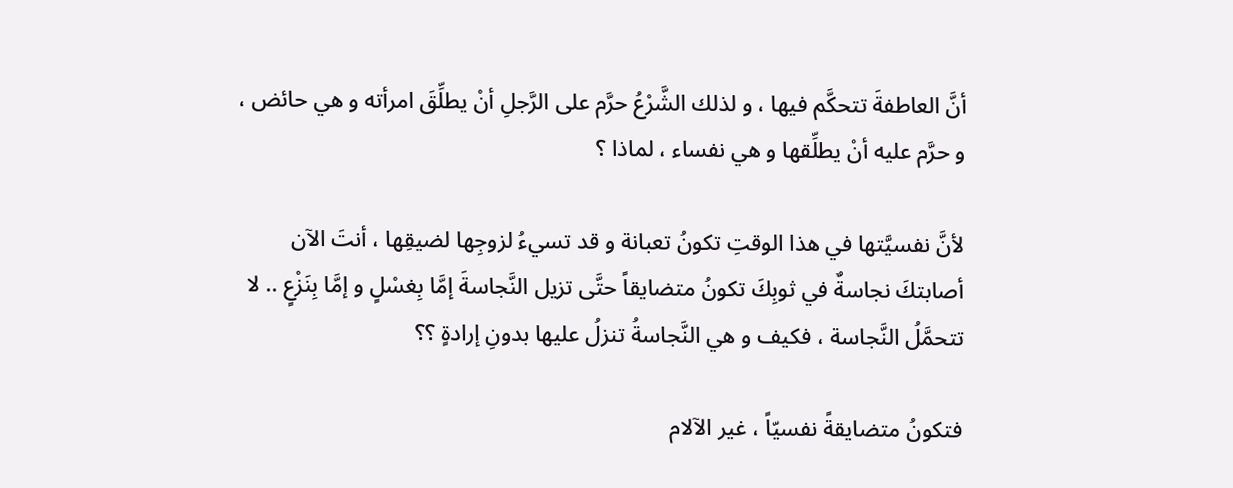أنَّ العاطفةَ تتحكَّم فيها ، و لذلك الشَّرْعُ حرَّم على الرَّجلِ أنْ يطلِّقَ امرأته و هي حائض ، و حرَّم عليه أنْ يطلِّقها و هي نفساء ، لماذا ؟

لأنَّ نفسيَّتها في هذا الوقتِ تكونُ تعبانة و قد تسيءُ لزوجِها لضيقِها ، أنتَ الآن أصابتكَ نجاسةٌ في ثوبِكَ تكونُ متضايقاً حتَّى تزيل النَّجاسةَ إمَّا بِغسْلٍ و إمَّا بِنَزْعٍ .. لا تتحمَّلُ النَّجاسة ، فكيف و هي النَّجاسةُ تنزلُ عليها بدونِ إرادةٍ ؟؟

فتكونُ متضايقةً نفسيّاً ، غير الآلام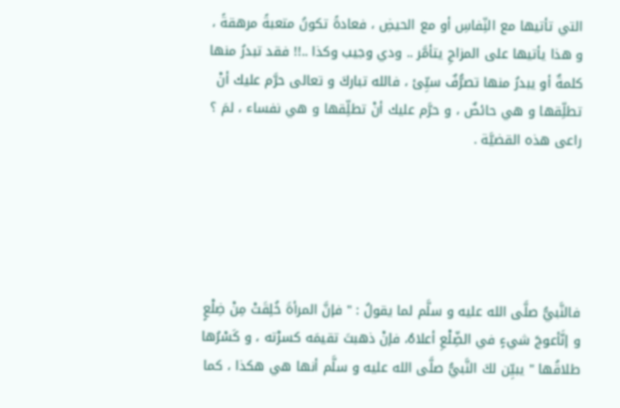التي تأتيها مع النِّفاسِ أو مع الحيضِ ، فعادةً تكونُ متعبةً مرهقةً ، و هذا يأتيها على المزاجِ يتأمَّر .. ودي وجيب وكذا ..!! فقد تبدرُ منها كلمةٌ أو يبدرُ منها تصرُّفٌ سيِّئ ، فالله تباركَ و تعالى حرَّم عليك أنْ تطلِّقها و هي حائضٌ ، و حرَّم عليك أنْ تطلِّقها و هي نفساء ، لمَ ؟ راعى هذه القضيَّة .





فالنَّبيُّ صلَّى الله عليه و سلَّم لما يقولُ : " فإنَّ المرأةَ خُلِقَتْ مِنْ ضِلْعٍ و إنَّأعوجَ شيءٍ في الضِّلْعِ أعلاهُ، فإنْ ذهبتَ تقيمَه كسرْته ، و كَسْرُها طلاقُها " يبيِّن لكَ النَّبيُّ صلَّى الله عليه و سلَّم أنها هي هكذا ، كما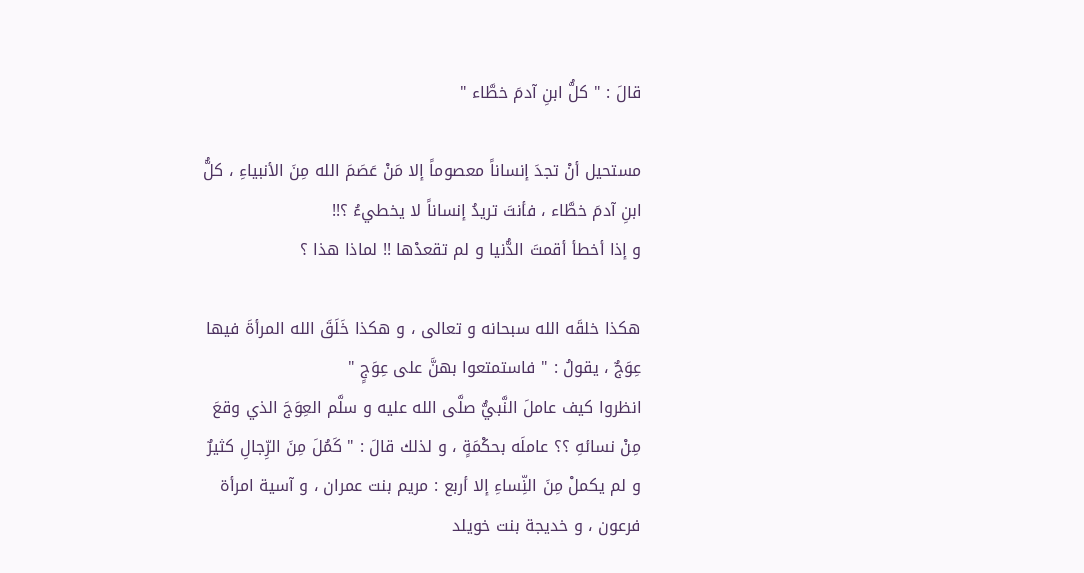قالَ : " كلُّ ابنِ آدمَ خطَّاء "

مستحيل أنْ تجدَ إنساناً معصوماً إلا مَنْ عَصَمَ الله مِنَ الأنبياءِ ، كلُّ ابنِ آدمَ خطَّاء ، فأنتَ تريدُ إنساناً لا يخطيءُ ؟!!
و إذا أخطأ أقمتَ الدُّنيا و لم تقعدْها !! لماذا هذا ؟

هكذا خلقَه الله سبحانه و تعالى ، و هكذا خَلَقَ الله المرأةَ فيها عِوَجٌ ، يقولُ : " فاستمتعوا بهنَّ على عِوَجٍ "
انظروا كيف عاملَ النَّبيُّ صلَّى الله عليه و سلَّم العِوَجَ الذي وقعَ مِنْ نسائهِ ؟؟ عاملَه بحكْمَةٍ ، و لذلك قالَ : " كَمُلَ مِنَ الرِّجالِ كثيرٌ و لم يكملْ مِنَ النِّساءِ إلا أربع : مريم بنت عمران ، و آسية امرأة فرعون ، و خديجة بنت خويلد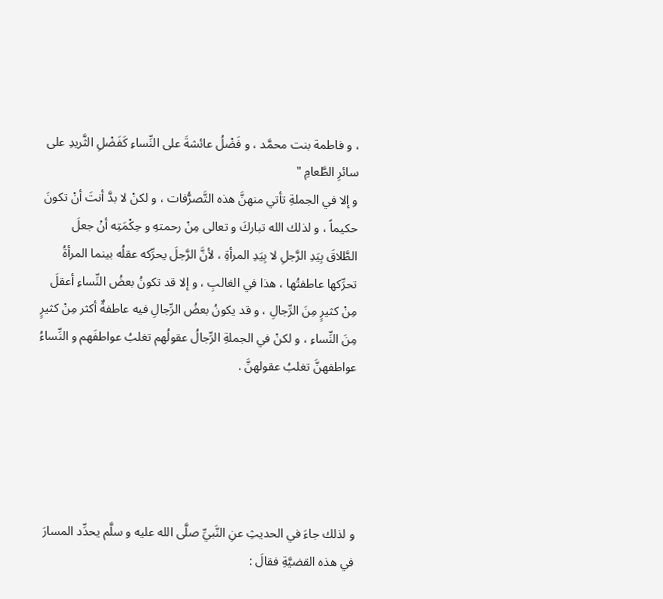، و فاطمة بنت محمَّد ، و فَضْلُ عائشةَ على النِّساءِ كَفَضْلِ الثَّريدِ على سائرِ الطَّعامِ "
و إلا في الجملةِ تأتي منهنَّ هذه التَّصرُّفات ، و لكنْ لا بدَّ أنتَ أنْ تكونَ حكيماً ، و لذلك الله تباركَ و تعالى مِنْ رحمتهِ و حِكْمَتِه أنْ جعلَ الطَّلاقَ بِيَدِ الرَّجلِ لا بِيَدِ المرأةِ ، لأنَّ الرَّجلَ يحرِّكه عقلُه بينما المرأةُ تحرِّكها عاطفتُها ، هذا في الغالبِ ، و إلا قد تكونُ بعضُ النِّساءِ أعقلَ مِنْ كثيرٍ مِنَ الرِّجالِ ، و قد يكونُ بعضُ الرِّجالِ فيه عاطفةٌ أكثر مِنْ كثيرٍ مِنَ النِّساءِ ، و لكنْ في الجملةِ الرِّجالُ عقولُهم تغلبُ عواطفَهم و النِّساءُ عواطفهنَّ تغلبُ عقولهنَّ .





و لذلك جاءَ في الحديثِ عنِ النَّبيِّ صلَّى الله عليه و سلَّم يحدِّد المسارَ في هذه القضيَّةِ فقالَ :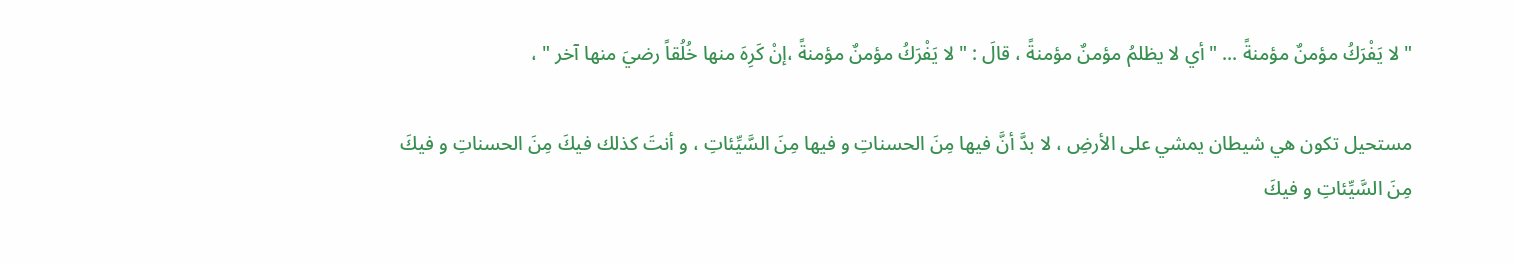" لا يَفْرَكُ مؤمنٌ مؤمنةً ... " أي لا يظلمُ مؤمنٌ مؤمنةً ، قالَ : " لا يَفْرَكُ مؤمنٌ مؤمنةً ،إنْ كَرِهَ منها خُلُقاً رضيَ منها آخر " ،

مستحيل تكون هي شيطان يمشي على الأرضِ ، لا بدَّ أنَّ فيها مِنَ الحسناتِ و فيها مِنَ السَّيِّئاتِ ، و أنتَ كذلك فيكَ مِنَ الحسناتِ و فيكَ مِنَ السَّيِّئاتِ و فيكَ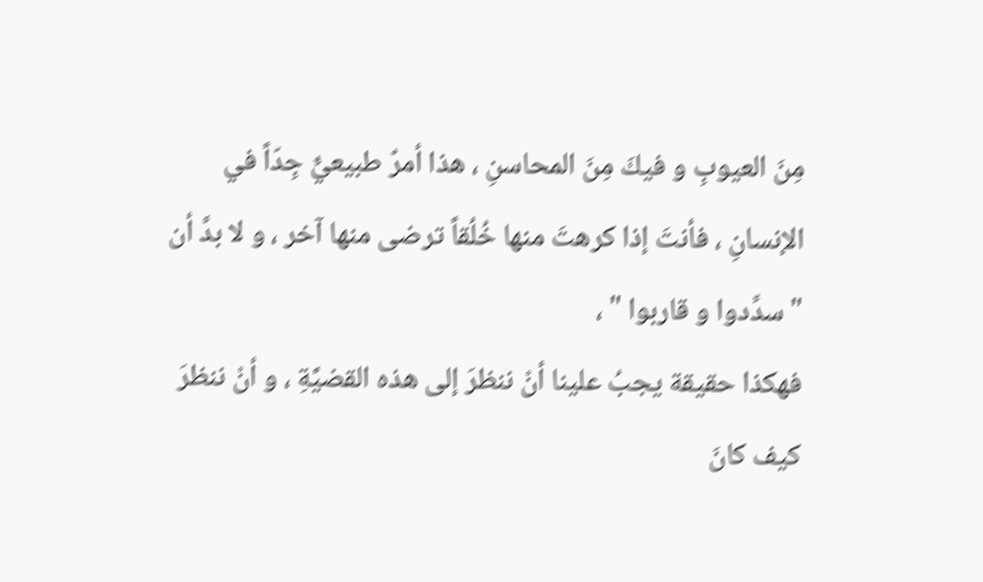مِنَ العيوبِ و فيكَ مِنَ المحاسنِ ، هذا أمرٌ طبيعيٌّ جِدّاً في الإنسانِ ، فأنتَ إذا كرهتَ منها خُلُقاً ترضى منها آخر ، و لا بدَّ أن " سدِّدوا و قاربوا " ،
فهكذا حقيقة يجبُ علينا أنْ ننظرَ إلى هذه القضيَّةِ ، و أنْ ننظرَ كيف كانَ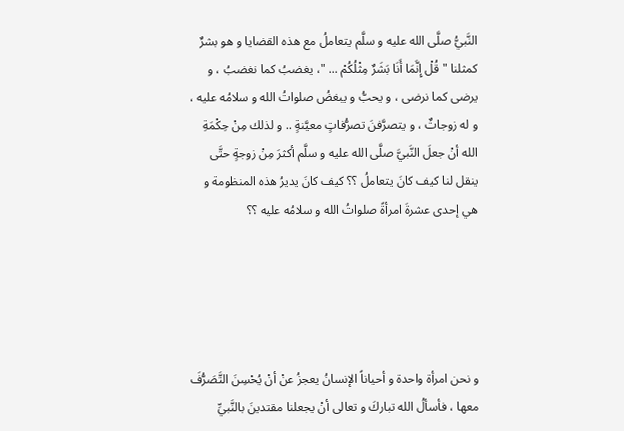النَّبيُّ صلَّى الله عليه و سلَّم يتعاملُ مع هذه القضايا و هو بشرٌ كمثلنا " قُلْ إِنَّمَا أَنَا بَشَرٌ مِثْلُكُمْ ... "، يغضبُ كما نغضبُ ، و يرضى كما نرضى ، و يحبُّ و يبغضُ صلواتُ الله و سلامُه عليه ، و له زوجاتٌ ، و يتصرَّفنَ تصرُّفاتٍ معيَّنةٍ .. و لذلك مِنْ حِكْمَةِ الله أنْ جعلَ النَّبيَّ صلَّى الله عليه و سلَّم أكثرَ مِنْ زوجةٍ حتَّى ينقل لنا كيف كانَ يتعاملُ ؟؟ كيف كانَ يديرُ هذه المنظومة و هي إحدى عشرةَ امرأةً صلواتُ الله و سلامُه عليه ؟؟





و نحن امرأة واحدة و أحياناً الإنسانُ يعجزُ عنْ أنْ يُحْسِنَ التَّصَرُّفَ معها ، فأسألُ الله تباركَ و تعالى أنْ يجعلنا مقتدينَ بالنَّبيِّ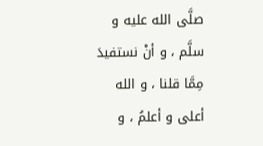صلَّى الله عليه و سلَّم ، و أنْ نستفيدَ مِمَّا قلنا ، و الله أعلى و أعلمُ ، و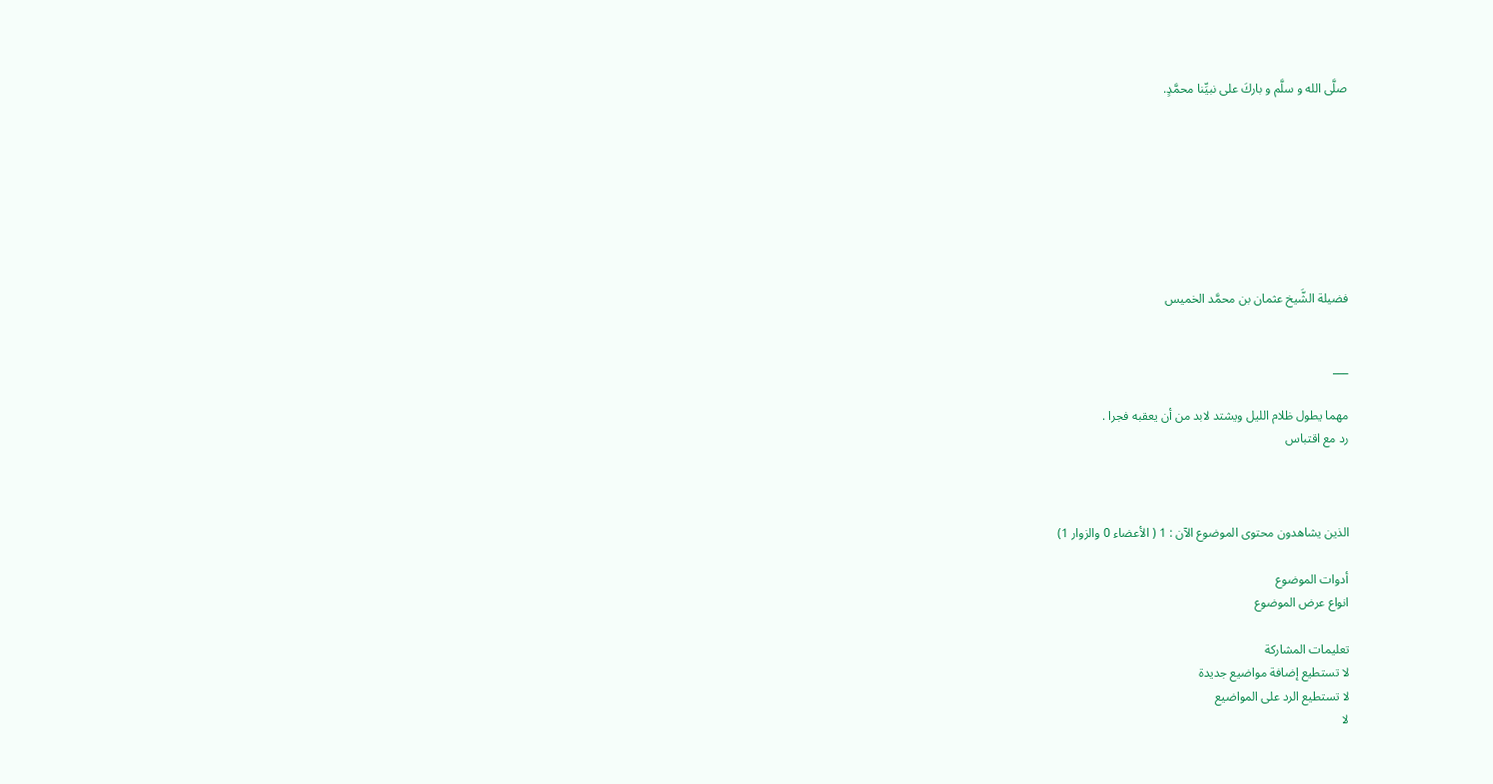صلَّى الله و سلَّم و باركَ على نبيِّنا محمَّدٍ.








فضيلة الشَّيخ عثمان بن محمَّد الخميس


___

مهما يطول ظلام الليل ويشتد لابد من أن يعقبه فجرا .
رد مع اقتباس



الذين يشاهدون محتوى الموضوع الآن : 1 ( الأعضاء 0 والزوار 1)

أدوات الموضوع
انواع عرض الموضوع

تعليمات المشاركة
لا تستطيع إضافة مواضيع جديدة
لا تستطيع الرد على المواضيع
لا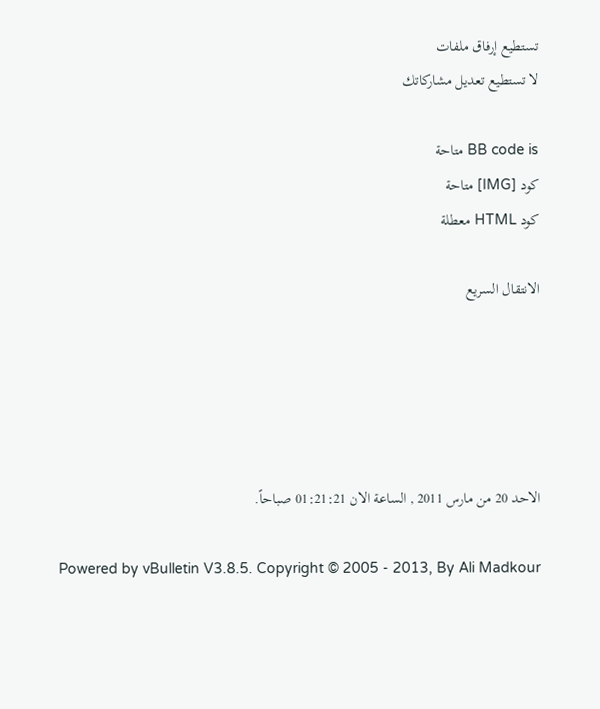تستطيع إرفاق ملفات
لا تستطيع تعديل مشاركاتك

BB code is متاحة
كود [IMG] متاحة
كود HTML معطلة

الانتقال السريع





الاحد 20 من مارس 2011 , الساعة الان 01:21:21 صباحاً.

Powered by vBulletin V3.8.5. Copyright © 2005 - 2013, By Ali Madkour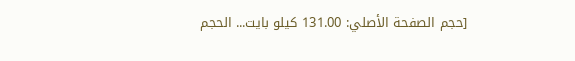[حجم الصفحة الأصلي: 131.00 كيلو بايت... الحجم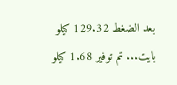بعد الضغط 129.32 كيلو بايت... تم توفير 1.68 كيلو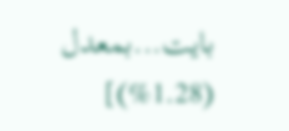بايت...بمعدل (1.28%)]